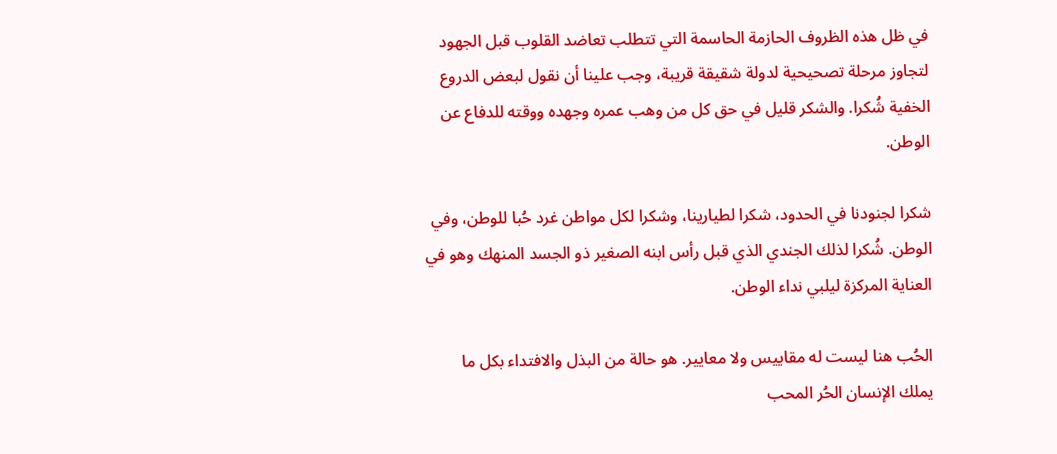في ظل هذه الظروف الحازمة الحاسمة التي تتطلب تعاضد القلوب قبل الجهود لتجاوز مرحلة تصحيحية لدولة شقيقة قريبة، وجب علينا أن نقول لبعض الدروع الخفية شُكرا. والشكر قليل في حق كل من وهب عمره وجهده ووقته للدفاع عن الوطن.

شكرا لجنودنا في الحدود، شكرا لطيارينا، وشكرا لكل مواطن غرد حُبا للوطن، وفي الوطن. شُكرا لذلك الجندي الذي قبل رأس ابنه الصغير ذو الجسد المنهك وهو في العناية المركزة ليلبي نداء الوطن.

الحُب هنا ليست له مقاييس ولا معايير. هو حالة من البذل والافتداء بكل ما يملك الإنسان الحُر المحب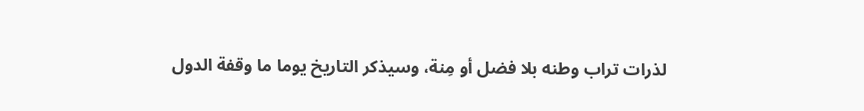لذرات تراب وطنه بلا فضل أو مِنة، وسيذكر التاريخ يوما ما وقفة الدول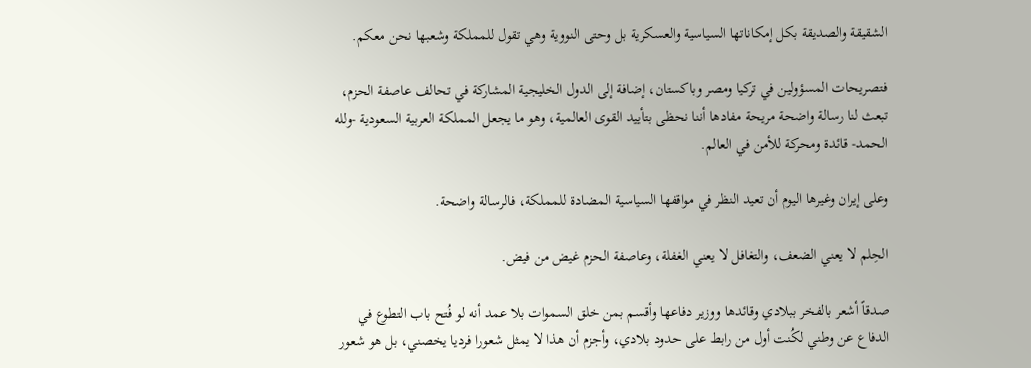الشقيقة والصديقة بكل إمكاناتها السياسية والعسكرية بل وحتى النووية وهي تقول للمملكة وشعبها نحن معكم.

فتصريحات المسؤولين في تركيا ومصر وباكستان، إضافة إلى الدول الخليجية المشاركة في تحالف عاصفة الحزم، تبعث لنا رسالة واضحة مريحة مفادها أننا نحظى بتأييد القوى العالمية، وهو ما يجعل المملكة العربية السعودية -ولله الحمد- قائدة ومحركة للأمن في العالم.

وعلى إيران وغيرها اليوم أن تعيد النظر في مواقفها السياسية المضادة للمملكة، فالرسالة واضحة.

الحِلم لا يعني الضعف، والتغافل لا يعني الغفلة، وعاصفة الحزم غيض من فيض.

صدقاً أشعر بالفخر ببلادي وقائدها ووزير دفاعها وأقسم بمن خلق السموات بلا عمد أنه لو فُتح باب التطوع في الدفاع عن وطني لكُنت أول من رابط على حدود بلادي، وأجزم أن هذا لا يمثل شعورا فرديا يخصني، بل هو شعور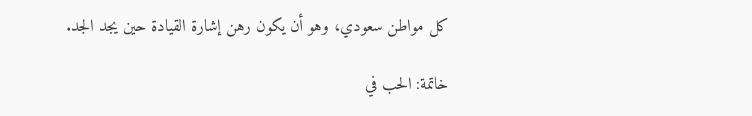كل مواطن سعودي، وهو أن يكون رهن إشارة القيادة حين يجد الجد.

خاتمة: الحب في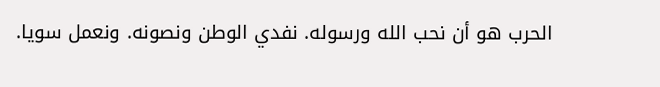الحرب هو أن نحب الله ورسوله. نفدي الوطن ونصونه. ونعمل سويا.